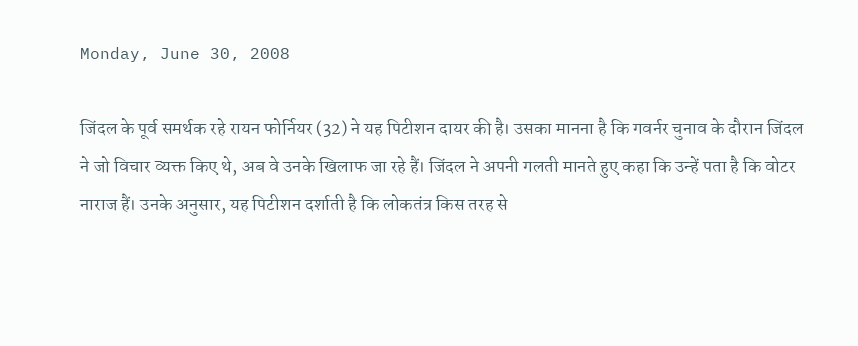Monday, June 30, 2008

जिंदल के पूर्व समर्थक रहे रायन फोर्नियर (32) ने यह पिटीशन दायर की है। उसका मानना है कि गवर्नर चुनाव के दौरान जिंदल ने जो विचार व्यक्त किए थे, अब वे उनके खिलाफ जा रहे हैं। जिंदल ने अपनी गलती मानते हुए कहा कि उन्हें पता है कि वोटर नाराज हैं। उनके अनुसार, यह पिटीशन दर्शाती है कि लोकतंत्र किस तरह से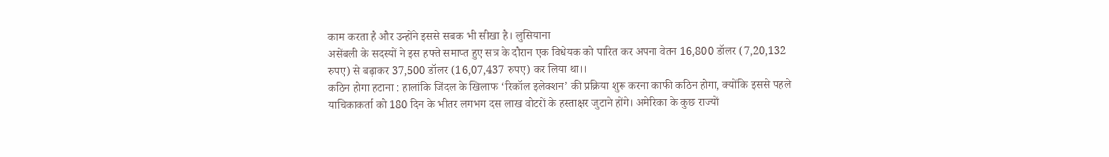काम करता है और उन्होंने इससे सबक भी सीखा है। लुसियाना
असेंबली के सदस्यों ने इस हफ्ते समाप्त हुए सत्र के दौरान एक विधेयक को पारित कर अपना वेतन 16,800 डॉलर (7,20,132 रुपए) से बढ़ाकर 37,500 डॉलर (16,07,437 रुपए) कर लिया था।।
कठिन होगा हटाना : हालांकि जिंदल के खिलाफ ‘रिकॉल इलेक्शन’ की प्रक्रिया शुरू करना काफी कठिन होगा, क्योंकि इससे पहले याचिकाकर्ता को 180 दिन के भीतर लगभग दस लाख वोटरों के हस्ताक्षर जुटाने होंगे। अमेरिका के कुछ राज्यों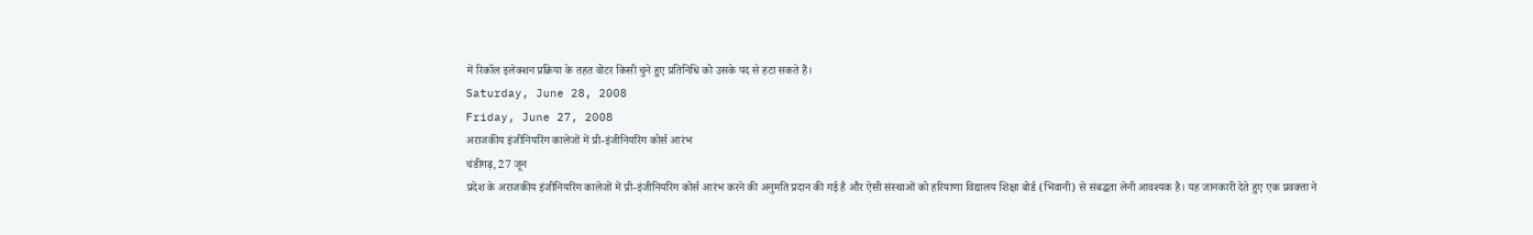में रिकॉल इलेक्शन प्रक्रिया के तहत वोटर किसी चुने हुए प्रतिनिधि को उसके पद से हटा सकते हैं।
Saturday, June 28, 2008
Friday, June 27, 2008
अराजकीय इंजीनियरिंग कालेजों में प्री-इंजीनियरिंग कोर्स आरंभ
चंडीगढ़, 27 जून
प्रदेश के अराजकीय इंजीनियरिंग कालेजों में प्री-इंजीनियरिंग कोर्स आरंभ करने की अनुमति प्रदान की गई है और ऐसी संस्थाओं को हरियाणा विद्यालय शिक्षा बोर्ड (भिवानी) से संबद्धता लेनी आवश्यक है। यह जानकारी देते हुए एक प्रवक्ता ने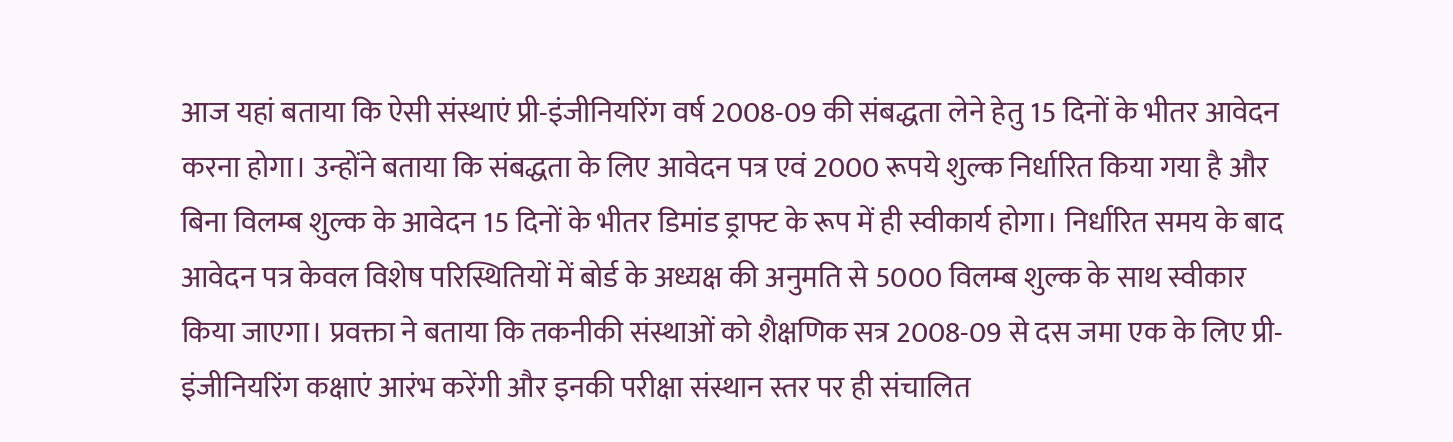आज यहां बताया कि ऐसी संस्थाएं प्री-इंजीनियरिंग वर्ष 2008-09 की संबद्धता लेने हेतु 15 दिनों के भीतर आवेदन करना होगा। उन्होंने बताया कि संबद्धता के लिए आवेदन पत्र एवं 2000 रूपये शुल्क निर्धारित किया गया है और बिना विलम्ब शुल्क के आवेदन 15 दिनों के भीतर डिमांड ड्राफ्ट के रूप में ही स्वीकार्य होगा। निर्धारित समय के बाद आवेदन पत्र केवल विशेष परिस्थितियों में बोर्ड के अध्यक्ष की अनुमति से 5000 विलम्ब शुल्क के साथ स्वीकार किया जाएगा। प्रवक्ता ने बताया कि तकनीकी संस्थाओं को शैक्षणिक सत्र 2008-09 से दस जमा एक के लिए प्री-इंजीनियरिंग कक्षाएं आरंभ करेंगी और इनकी परीक्षा संस्थान स्तर पर ही संचालित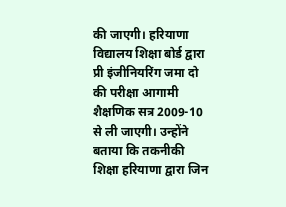की जाएगी। हरियाणा विद्यालय शिक्षा बोर्ड द्वारा प्री इंजीनियरिंग जमा दो की परीक्षा आगामी शैक्षणिक सत्र 2009-10 से ली जाएगी। उन्होंने बताया कि तकनीकी शिक्षा हरियाणा द्वारा जिन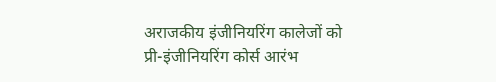अराजकीय इंजीनियरिंग कालेजों को प्री-इंजीनियरिंग कोर्स आरंभ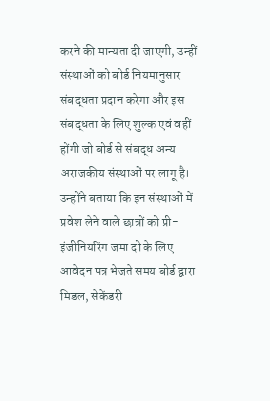करने की मान्यता दी जाएगी, उन्हीं संस्थाओं को बोर्ड नियमानुसार संबद्धता प्रदान करेगा और इस संबद्धता के लिए शुल्क एवं वहीं होंगी जो बोर्ड से संबद्ध अन्य अराजकीय संस्थाओं पर लागू है। उन्होंने बताया कि इन संस्थाओं में प्रवेश लेने वाले छात्रों को प्री-इंजीनियरिंग जमा दो के लिए आवेदन पत्र भेजते समय बोर्ड द्वारा मिडल, सेकेंडरी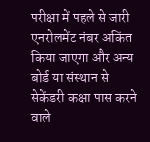परीक्षा में पहले से जारी एनरोलमेंट नंबर अकिंत किया जाएगा और अन्य बोर्ड या संस्थान से सेकेंडरी कक्षा पास करने वाले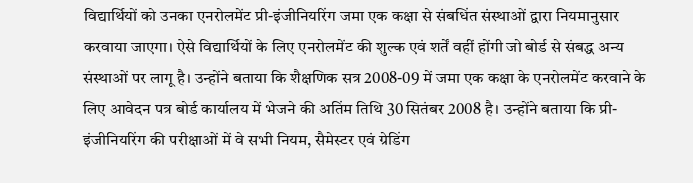विद्यार्थियों को उनका एनरोलमेंट प्री-इंजीनियरिंग जमा एक कक्षा से संबधिंत संस्थाओं द्वारा नियमानुसार करवाया जाएगा। ऐसे विद्यार्थियों के लिए एनरोलमेंट की शुल्क एवं शर्तें वहीं होंगी जो बोर्ड से संबद्ध अन्य संस्थाओं पर लागू है। उन्होंने बताया कि शैक्षणिक सत्र 2008-09 में जमा एक कक्षा के एनरोलमेंट करवाने के लिए आवेदन पत्र बोर्ड कार्यालय में भेजने की अतिंम तिथि 30 सितंबर 2008 है। उन्होंने बताया कि प्री-इंजीनियरिंग की परीक्षाओं में वे सभी नियम, सैमेस्टर एवं ग्रेडिंग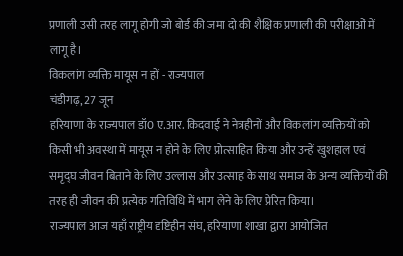प्रणाली उसी तरह लागू होगी जो बोर्ड की जमा दो की शैक्षिक प्रणाली की परीक्षाओं में लागू है।
विकलांग व्यक्ति मायूस न हों - राज्यपाल
चंडीगढ़, 27 जून
हरियाणा के राज्यपाल डॉ0 ए.आर. किदवाई ने नेत्रहीनों और विकलांग व्यक्तियों को किसी भी अवस्था में मायूस न होने के लिए प्रोत्साहित किया और उन्हें खुशहाल एवं समृद्घ जीवन बिताने के लिए उल्लास और उत्साह के साथ समाज के अन्य व्यक्तियों की तरह ही जीवन की प्रत्येक गतिविधि में भाग लेने के लिए प्रेरित किया।
राज्यपाल आज यहाँ राष्ट्रीय दृष्टिहीन संघ, हरियाणा शाखा द्वारा आयोजित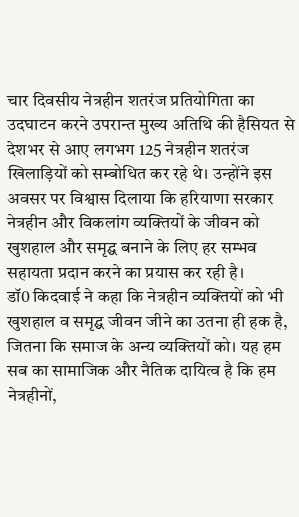चार दिवसीय नेत्रहीन शतरंज प्रतियोगिता का उदघाटन करने उपरान्त मुख्य अतिथि की हैसियत से देशभर से आए लगभग 125 नेत्रहीन शतरंज खिलाड़ियों को सम्बोधित कर रहे थे। उन्होंने इस अवसर पर विश्वास दिलाया कि हरियाणा सरकार नेत्रहीन और विकलांग व्यक्तियों के जीवन को खुशहाल और समृद्घ बनाने के लिए हर सम्भव सहायता प्रदान करने का प्रयास कर रही है।
डॉ0 किदवाई ने कहा कि नेत्रहीन व्यक्तियों को भी खुशहाल व समृद्घ जीवन जीने का उतना ही हक है, जितना कि समाज के अन्य व्यक्तियों को। यह हम सब का सामाजिक और नैतिक दायित्व है कि हम नेत्रहीनों,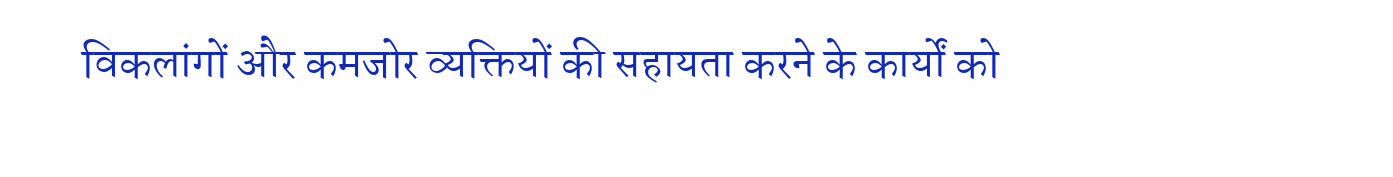विकलांगों और कमजोर व्यक्तियों की सहायता करने के कार्यों को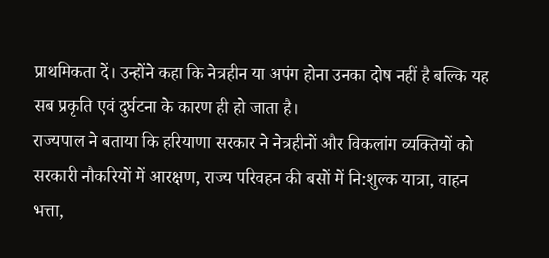प्राथमिकता दें। उन्होंने कहा कि नेत्रहीन या अपंग होना उनका दोष नहीं है बल्कि यह सब प्रकृति एवं दुर्घटना के कारण ही हो जाता है।
राज्यपाल ने बताया कि हरियाणा सरकार ने नेत्रहीनों और विकलांग व्यक्तियों को सरकारी नौकरियों में आरक्षण, राज्य परिवहन की बसों में नि:शुल्क यात्रा, वाहन भत्ता,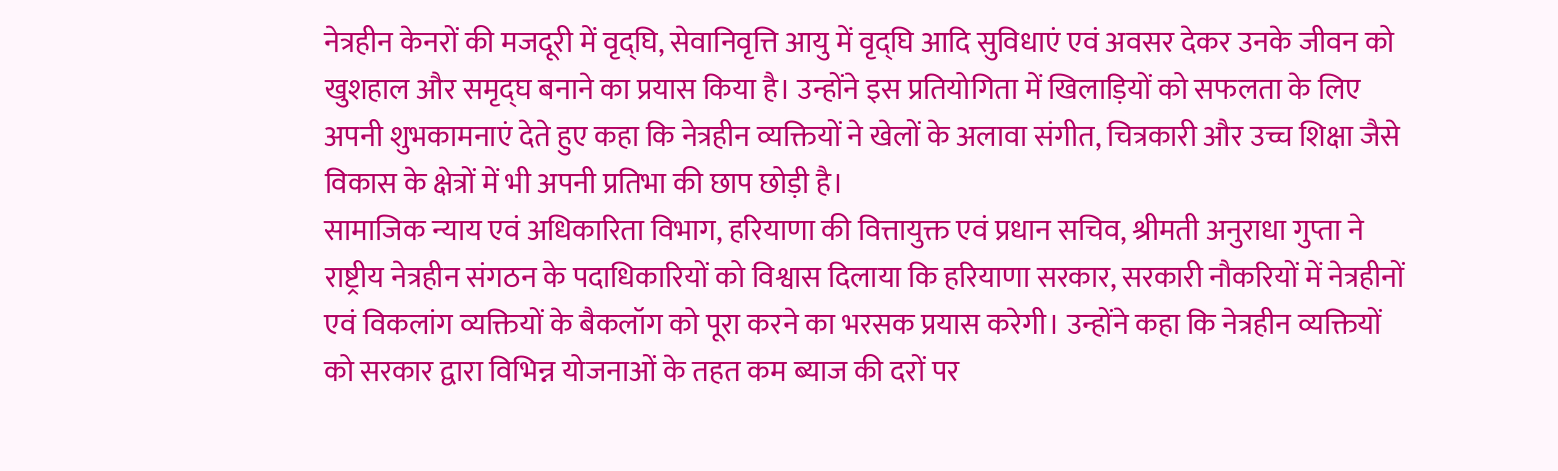नेत्रहीन केनरों की मजदूरी में वृद्घि, सेवानिवृत्ति आयु में वृद्घि आदि सुविधाएं एवं अवसर देकर उनके जीवन को खुशहाल और समृद्घ बनाने का प्रयास किया है। उन्होंने इस प्रतियोगिता में खिलाड़ियों को सफलता के लिए अपनी शुभकामनाएं देते हुए कहा कि नेत्रहीन व्यक्तियों ने खेलों के अलावा संगीत, चित्रकारी और उच्च शिक्षा जैसे विकास के क्षेत्रों में भी अपनी प्रतिभा की छाप छोड़ी है।
सामाजिक न्याय एवं अधिकारिता विभाग, हरियाणा की वित्तायुक्त एवं प्रधान सचिव, श्रीमती अनुराधा गुप्ता ने राष्ट्रीय नेत्रहीन संगठन के पदाधिकारियों को विश्वास दिलाया कि हरियाणा सरकार, सरकारी नौकरियों में नेत्रहीनों एवं विकलांग व्यक्तियों के बैकलॉग को पूरा करने का भरसक प्रयास करेगी। उन्होंने कहा कि नेत्रहीन व्यक्तियों को सरकार द्वारा विभिन्न योजनाओं के तहत कम ब्याज की दरों पर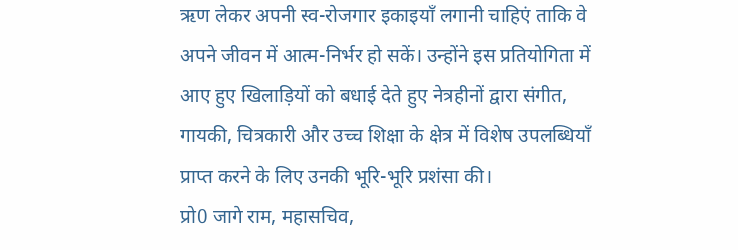ऋण लेकर अपनी स्व-रोजगार इकाइयाँ लगानी चाहिएं ताकि वे अपने जीवन में आत्म-निर्भर हो सकें। उन्होंने इस प्रतियोगिता में आए हुए खिलाड़ियों को बधाई देते हुए नेत्रहीनों द्वारा संगीत, गायकी, चित्रकारी और उच्च शिक्षा के क्षेत्र में विशेष उपलब्धियाँ प्राप्त करने के लिए उनकी भूरि-भूरि प्रशंसा की।
प्रो0 जागे राम, महासचिव,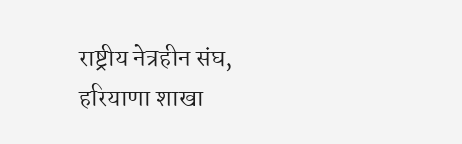राष्ट्रीय नेत्रहीन संघ, हरियाणा शाखा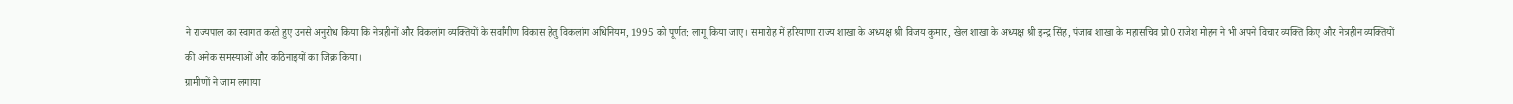ने राज्यपाल का स्वागत करते हुए उनसे अनुरोध किया कि नेत्रहीनों और विकलांग व्यक्तियों के सर्वांगीण विकास हेतु विकलांग अधिनियम, 1995 को पूर्णत: लागू किया जाए। समारोह में हरियाणा राज्य शाखा के अध्यक्ष श्री विजय कुमार, खेल शाखा के अध्यक्ष श्री इन्द्र सिंह, पंजाब शाखा के महासचिव प्रो0 राजेश मोहन ने भी अपने विचार व्यक्ति किए और नेत्रहीन व्यक्तियों की अनेक समस्याओं और कठिनाइयों का जिक्र किया।
ग्रामीणों ने जाम लगाया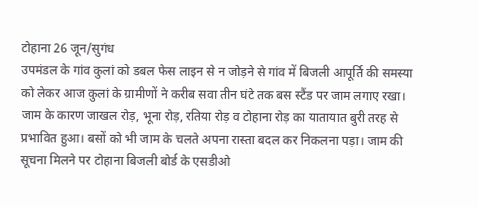टोहाना 26 जून/सुगंध
उपमंडल के गांव कुलां को डबल फेस लाइन से न जोड़ने से गांव में बिजली आपूर्ति की समस्या को लेकर आज कुलां के ग्रामीणों ने करीब सवा तीन घंटे तक बस स्टैंड पर जाम लगाए रखा। जाम के कारण जाखल रोड़, भूना रोड़, रतिया रोड़ व टोहाना रोड़ का यातायात बुरी तरह से प्रभावित हुआ। बसों को भी जाम के चलते अपना रास्ता बदल कर निकलना पड़ा। जाम की सूचना मिलने पर टोहाना बिजली बोर्ड के एसडीओ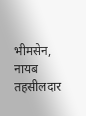भीमसेन, नायब तहसीलदार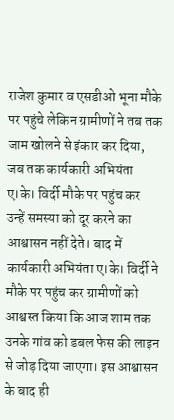राजेश कुमार व एसडीओ भूना मौके पर पहुंचे लेकिन ग्रामीणों ने तब तक जाम खोलने से इंकार कर दिया, जब तक कार्यकारी अभियंता ए।के। विर्दी मौके पर पहुंच कर उन्हें समस्या को दूर करने का आश्वासन नहीं देते। बाद में कार्यकारी अभियंता ए।के। विर्दी ने मौके पर पहुंच कर ग्रामीणों को आश्वस्त किया कि आज शाम तक उनके गांव को डबल फेस की लाइन से जोड़ दिया जाएगा। इस आश्वासन के बाद ही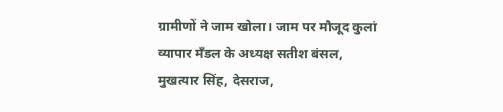ग्रामीणों ने जाम खोला। जाम पर मौजूद कुलां व्यापार मँडल के अध्यक्ष सतीश बंसल, मुखत्यार सिंह, देसराज,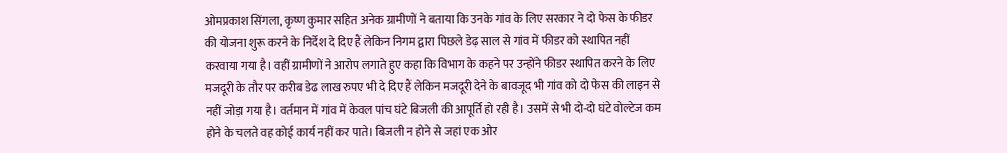ओमप्रकाश सिंगला, कृष्ण कुमार सहित अनेक ग्रामीणों ने बताया कि उनके गांव के लिए सरकार ने दो फेस के फीडर की योजना शुरू करने के निर्देश दे दिए हैं लेकिन निगम द्वारा पिछले डेढ़ साल से गांव में फीडर को स्थापित नहीं करवाया गया है। वहीं ग्रामीणों ने आरोप लगाते हुए कहा कि विभाग के कहने पर उन्होंने फीडर स्थापित करने के लिए मजदूरी के तौर पर करीब डेढ लाख रुपए भी दे दिए हैं लेकिन मजदूरी देने के बावजूद भी गांव को दो फेस की लाइन से नहीं जोड़ा गया है। वर्तमान में गांव में केवल पांच घंटे बिजली की आपूर्ति हो रही है। उसमें से भी दो-दो घंटे वोल्टेज कम होने के चलते वह कोई कार्य नहीं कर पाते। बिजली न होने से जहां एक ओर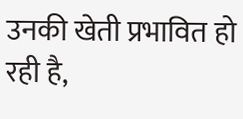उनकी खेती प्रभावित हो रही है,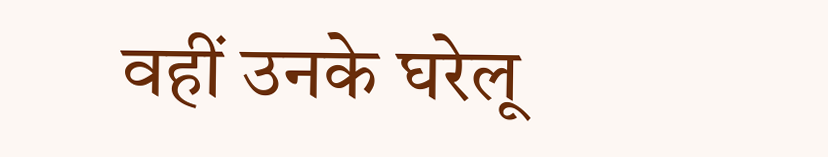वहीं उनके घरेलू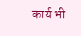कार्य भी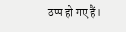ठप्प हो गए हैं।